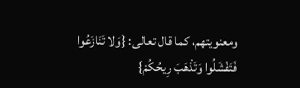ومعنويتهم، كما قال تعالى: {وَلا تَنَازَعُوا فَتَفْشَلُوا وَتَذْهَبَ رِيحُكُمْ}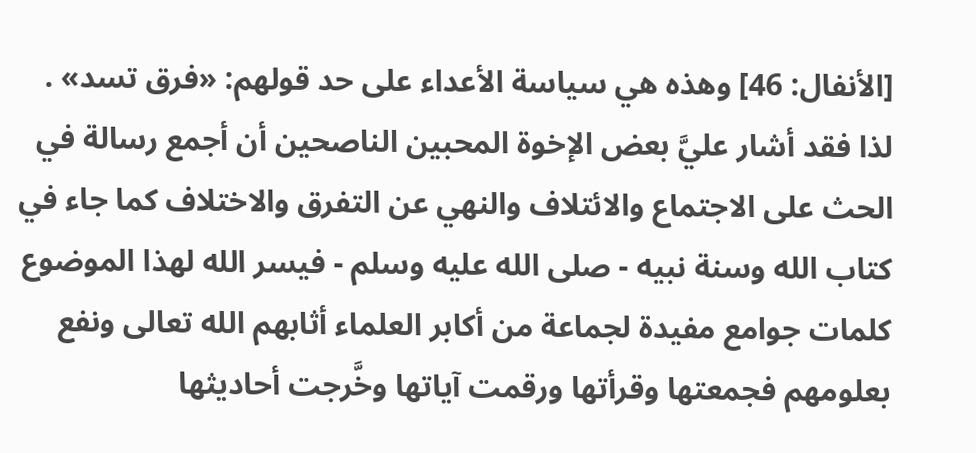[الأنفال: 46] وهذه هي سياسة الأعداء على حد قولهم: «فرق تسد» .
لذا فقد أشار عليَّ بعض الإخوة المحبين الناصحين أن أجمع رسالة في الحث على الاجتماع والائتلاف والنهي عن التفرق والاختلاف كما جاء في كتاب الله وسنة نبيه - صلى الله عليه وسلم - فيسر الله لهذا الموضوع كلمات جوامع مفيدة لجماعة من أكابر العلماء أثابهم الله تعالى ونفع بعلومهم فجمعتها وقرأتها ورقمت آياتها وخَّرجت أحاديثها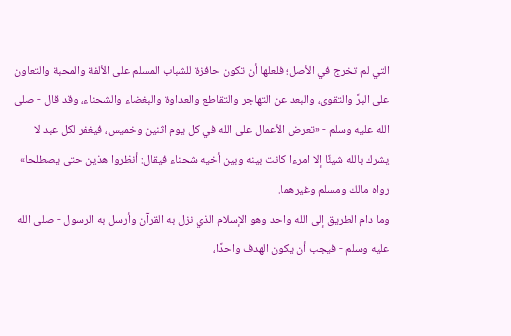التي لم تخرج في الأصل؛ فلعلها أن تكون حافزة للشباب المسلم على الألفة والمحبة والتعاون على البرَّ والتقوى، والبعد عن التهاجر والتقاطع والعداوة والبغضاء والشحناء، وقد قال - صلى الله عليه وسلم - «تعرض الأعمال على الله في كل يوم اثنين وخميس، فيغفر لكل عبد لا يشرك بالله شيئًا إلا امرءا كانت بينه وبين أخيه شحناء فيقال: أنظروا هذين حتى يصطلحا» رواه مالك ومسلم وغيرهما.
وما دام الطريق إلى الله واحد وهو الإسلام الذي نزل به القرآن وأرسل به الرسول - صلى الله عليه وسلم - فيجب أن يكون الهدف واحدًا،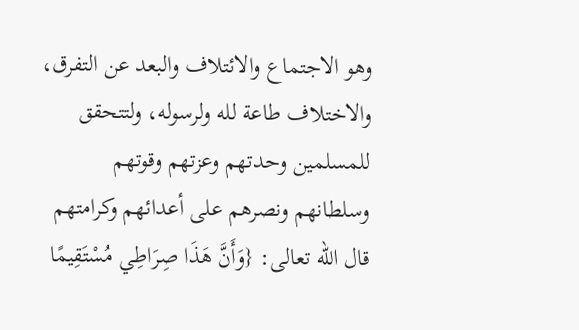وهو الاجتماع والائتلاف والبعد عن التفرق، والاختلاف طاعة لله ولرسوله، ولتتحقق للمسلمين وحدتهم وعزتهم وقوتهم وسلطانهم ونصرهم على أعدائهم وكرامتهم قال الله تعالى: {وَأَنَّ هَذَا صِرَاطِي مُسْتَقِيمًا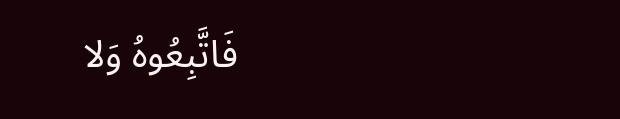فَاتَّبِعُوهُ وَلا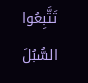تَتَّبِعُوا السُّبُلَ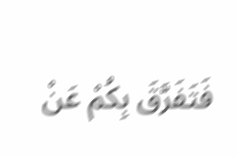فَتَفَرَّقَ بِكُمْ عَنْ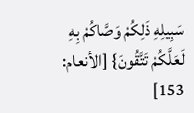سَبِيلِهِ ذَلِكُمْ وَصَّاكُمْ بِهِ لَعَلَّكُمْ تَتَّقُونَ} [الأنعام: 153]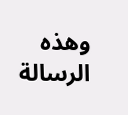وهذه الرسالة